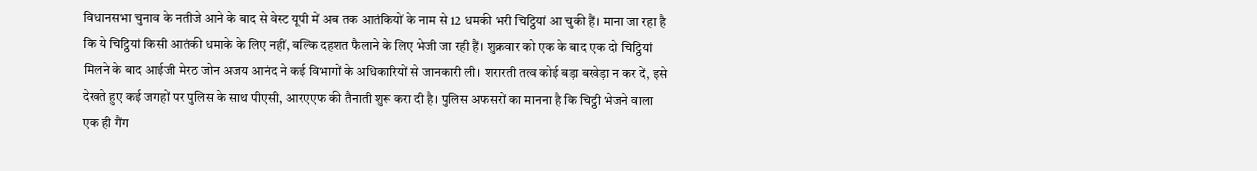विधानसभा चुनाव के नतीजे आने के बाद से वेस्ट यूपी में अब तक आतंकियों के नाम से 12 धमकी भरी चिट्ठियां आ चुकी हैं। माना जा रहा है कि ये चिट्ठियां किसी आतंकी धमाके के लिए नहीं, बल्कि दहशत फैलाने के लिए भेजी जा रही हैं। शुक्रवार को एक के बाद एक दो चिट्ठियां मिलने के बाद आईजी मेरठ जोन अजय आनंद ने कई विभागों के अधिकारियों से जानकारी ली। शरारती तत्व कोई बड़ा बखेड़ा न कर दें, इसे देखते हुए कई जगहों पर पुलिस के साथ पीएसी, आरएएफ की तैनाती शुरू करा दी है। पुलिस अफसरों का मानना है कि चिट्ठी भेजने वाला एक ही गैंग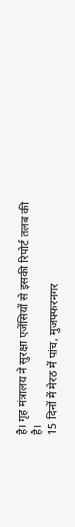है। गृह मंत्रालय ने सुरक्षा एजेंसियों से इसकी रिपोर्ट तलब की है।
15 दिनों में मेरठ में पांच, मुजफ्फरनगर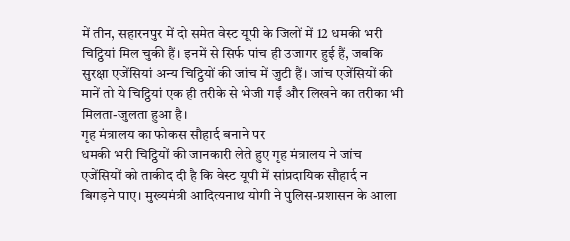में तीन, सहारनपुर में दो समेत वेस्ट यूपी के जिलों में 12 धमकी भरी चिट्ठियां मिल चुकी हैं। इनमें से सिर्फ पांच ही उजागर हुई हैं, जबकि सुरक्षा एजेंसियां अन्य चिट्ठियों की जांच में जुटी हैं। जांच एजेंसियों की मानें तो ये चिट्ठियां एक ही तरीके से भेजी गईं और लिखने का तरीका भी मिलता-जुलता हुआ है।
गृह मंत्रालय का फोकस सौहार्द बनाने पर
धमकी भरी चिट्ठियों की जानकारी लेते हुए गृह मंत्रालय ने जांच एजेंसियों को ताकीद दी है कि वेस्ट यूपी में सांप्रदायिक सौहार्द न बिगड़ने पाए। मुख्यमंत्री आदित्यनाथ योगी ने पुलिस-प्रशासन के आला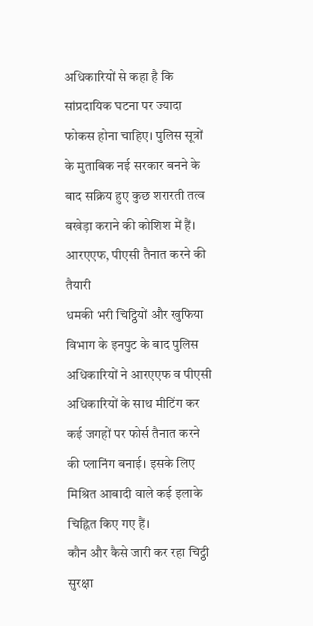अधिकारियों से कहा है कि सांप्रदायिक घटना पर ज्यादा फोकस होना चाहिए। पुलिस सूत्रों के मुताबिक नई सरकार बनने के बाद सक्रिय हुए कुछ शरारती तत्व बखेड़ा कराने की कोशिश में हैं।
आरएएफ, पीएसी तैनात करने की तैयारी
धमकी भरी चिट्ठियों और खुफिया विभाग के इनपुट के बाद पुलिस अधिकारियों ने आरएएफ व पीएसी अधिकारियों के साथ मीटिंग कर कई जगहों पर फोर्स तैनात करने की प्लानिंग बनाई। इसके लिए मिश्रित आबादी वाले कई इलाके चिह्नित किए गए हैं।
कौन और कैसे जारी कर रहा चिट्ठी
सुरक्षा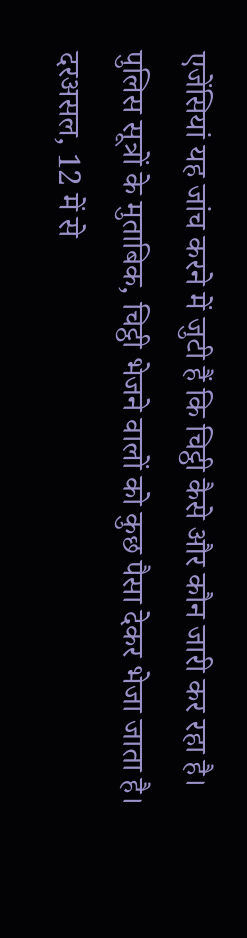एजेंसियां यह जांच करने में जुटी हैं कि चिट्ठी कैसे और कौन जारी कर रहा है। पुलिस सूत्रों के मुताबिक, चिट्ठी भेजने वालों को कुछ पैसा देकर भेजा जाता है। दरअसल, 12 में से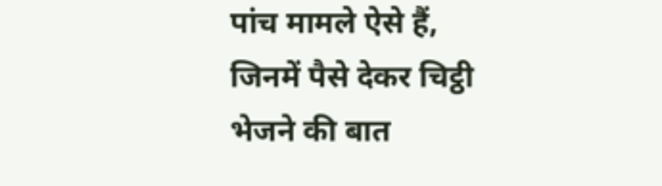पांच मामले ऐसे हैं, जिनमें पैसे देकर चिट्ठी भेजने की बात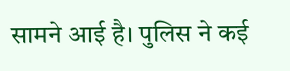सामने आई है। पुलिस ने कई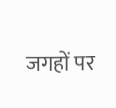जगहों पर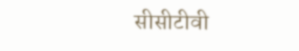सीसीटीवी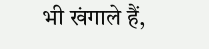भी खंगाले हैं,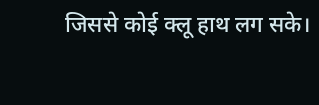जिससे कोई क्लू हाथ लग सके।